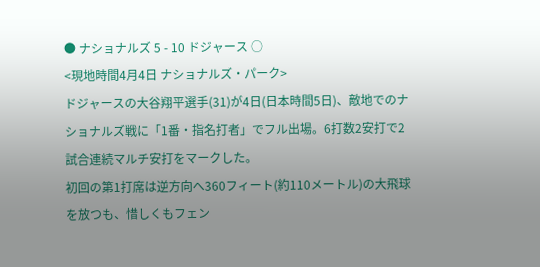● ナショナルズ 5 - 10 ドジャース ○
<現地時間4月4日 ナショナルズ・パーク>
ドジャースの大谷翔平選手(31)が4日(日本時間5日)、敵地でのナショナルズ戦に「1番・指名打者」でフル出場。6打数2安打で2試合連続マルチ安打をマークした。
初回の第1打席は逆方向へ360フィート(約110メートル)の大飛球を放つも、惜しくもフェン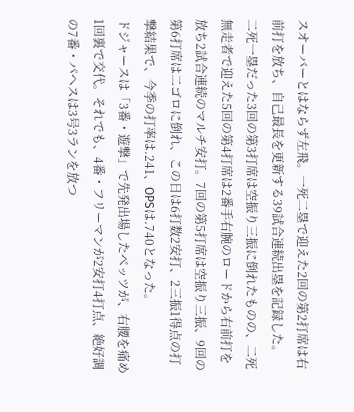スオーバーとはならず左飛。一死二塁で迎えた2回の第2打席は右前打を放ち、自己最長を更新する39試合連続出塁を記録した。
二死一塁だった3回の第3打席は空振り三振に倒れたものの、二死無走者で迎えた5回の第4打席は2番手右腕のロードから右前打を放ち2試合連続のマルチ安打。7回の第5打席は空振り三振、9回の第6打席は二ゴロに倒れ、この日は6打数2安打、2三振1得点の打撃結果で、今季の打率は.241、OPSは.740となった。
ドジャースは「3番・遊撃」で先発出場したベッツが、右腰を痛め1回裏で交代。それでも、4番・フリーマンが2安打4打点、絶好調の7番・パヘスは3号3ランを放つ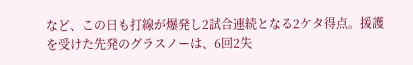など、この日も打線が爆発し2試合連続となる2ケタ得点。援護を受けた先発のグラスノーは、6回2失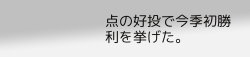点の好投で今季初勝利を挙げた。